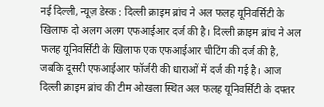नई दिल्ली, न्यूज़ डेस्क : दिल्ली क्राइम ब्रांच ने अल फलह यूनिवर्सिटी के खिलाफ दो अलग अलग एफआईआर दर्ज की है। दिल्ली क्राइम ब्रांच ने अल फलह यूनिवर्सिटी के खिलाफ एक एफआईआर चीटिंग की दर्ज की है, जबकि दूसरी एफआईआर फॉर्जरी की धाराओं में दर्ज की गई है। आज दिल्ली क्राइम ब्रांच की टीम ओखला स्थित अल फलह यूनिवर्सिटी के दफ्तर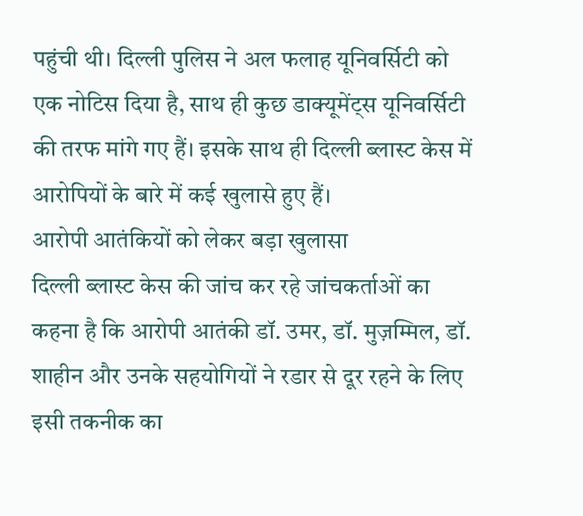पहुंची थी। दिल्ली पुलिस ने अल फलाह यूनिवर्सिटी को एक नोटिस दिया है, साथ ही कुछ डाक्यूमेंट्स यूनिवर्सिटी की तरफ मांगे गए हैं। इसके साथ ही दिल्ली ब्लास्ट केस में आरोपियों के बारे में कई खुलासे हुए हैं।
आरोपी आतंकियों को लेकर बड़ा खुलासा
दिल्ली ब्लास्ट केस की जांच कर रहे जांचकर्ताओं का कहना है कि आरोपी आतंकी डॉ. उमर, डॉ. मुज़म्मिल, डॉ. शाहीन और उनके सहयोगियों ने रडार से दूर रहने के लिए इसी तकनीक का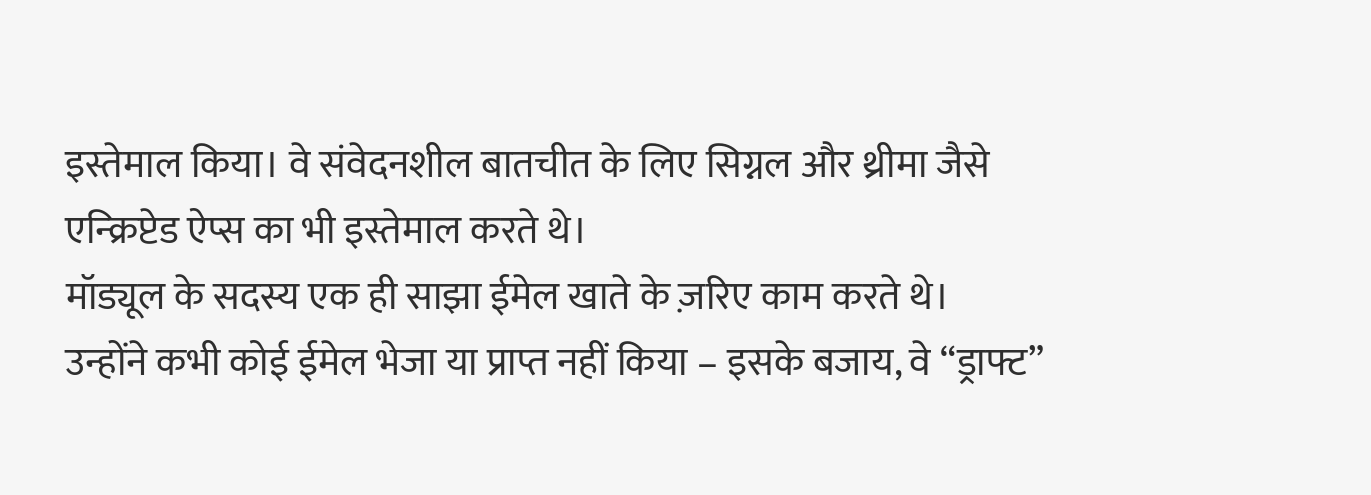इस्तेमाल किया। वे संवेदनशील बातचीत के लिए सिग्नल और थ्रीमा जैसे एन्क्रिप्टेड ऐप्स का भी इस्तेमाल करते थे।
मॉड्यूल के सदस्य एक ही साझा ईमेल खाते के ज़रिए काम करते थे।
उन्होंने कभी कोई ईमेल भेजा या प्राप्त नहीं किया – इसके बजाय, वे “ड्राफ्ट”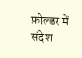फ़ोल्डर में संदेश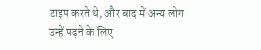टाइप करते थे, और बाद में अन्य लोग उन्हें पढ़ने के लिए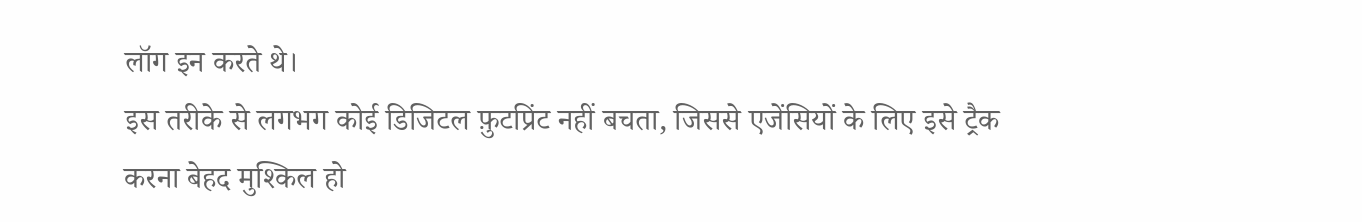लॉग इन करते थे।
इस तरीके से लगभग कोई डिजिटल फ़ुटप्रिंट नहीं बचता, जिससे एजेंसियों के लिए इसे ट्रैक करना बेहद मुश्किल हो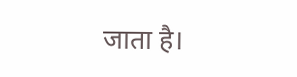जाता है।